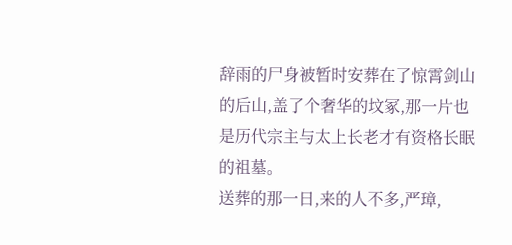辞雨的尸身被暂时安葬在了惊霄剑山的后山,盖了个奢华的坟冢,那一片也是历代宗主与太上长老才有资格长眠的祖墓。
送葬的那一日,来的人不多,严璋,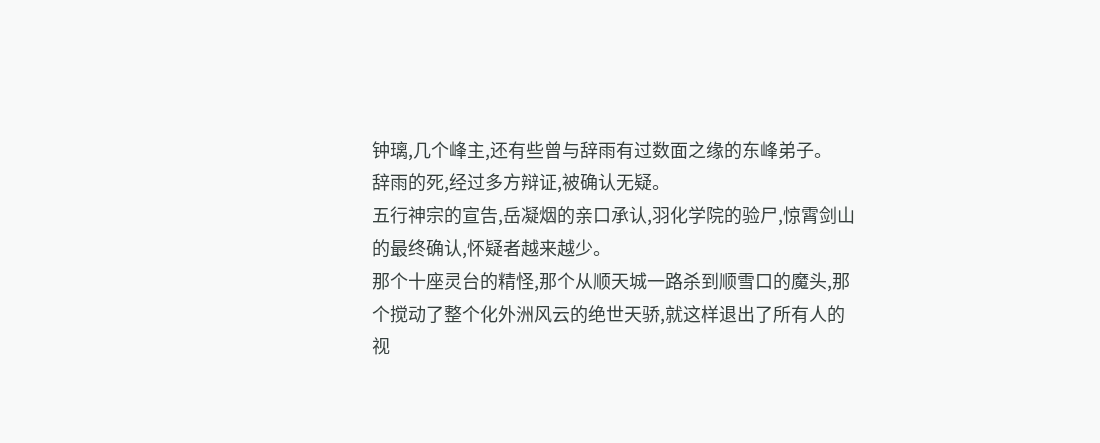钟璃,几个峰主,还有些曾与辞雨有过数面之缘的东峰弟子。
辞雨的死,经过多方辩证,被确认无疑。
五行神宗的宣告,岳凝烟的亲口承认,羽化学院的验尸,惊霄剑山的最终确认,怀疑者越来越少。
那个十座灵台的精怪,那个从顺天城一路杀到顺雪口的魔头,那个搅动了整个化外洲风云的绝世天骄,就这样退出了所有人的视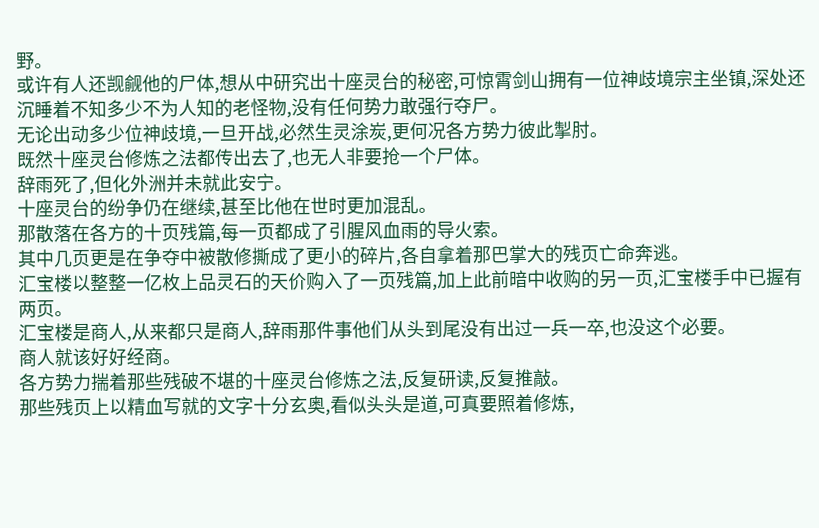野。
或许有人还觊觎他的尸体,想从中研究出十座灵台的秘密,可惊霄剑山拥有一位神歧境宗主坐镇,深处还沉睡着不知多少不为人知的老怪物,没有任何势力敢强行夺尸。
无论出动多少位神歧境,一旦开战,必然生灵涂炭,更何况各方势力彼此掣肘。
既然十座灵台修炼之法都传出去了,也无人非要抢一个尸体。
辞雨死了,但化外洲并未就此安宁。
十座灵台的纷争仍在继续,甚至比他在世时更加混乱。
那散落在各方的十页残篇,每一页都成了引腥风血雨的导火索。
其中几页更是在争夺中被散修撕成了更小的碎片,各自拿着那巴掌大的残页亡命奔逃。
汇宝楼以整整一亿枚上品灵石的天价购入了一页残篇,加上此前暗中收购的另一页,汇宝楼手中已握有两页。
汇宝楼是商人,从来都只是商人,辞雨那件事他们从头到尾没有出过一兵一卒,也没这个必要。
商人就该好好经商。
各方势力揣着那些残破不堪的十座灵台修炼之法,反复研读,反复推敲。
那些残页上以精血写就的文字十分玄奥,看似头头是道,可真要照着修炼,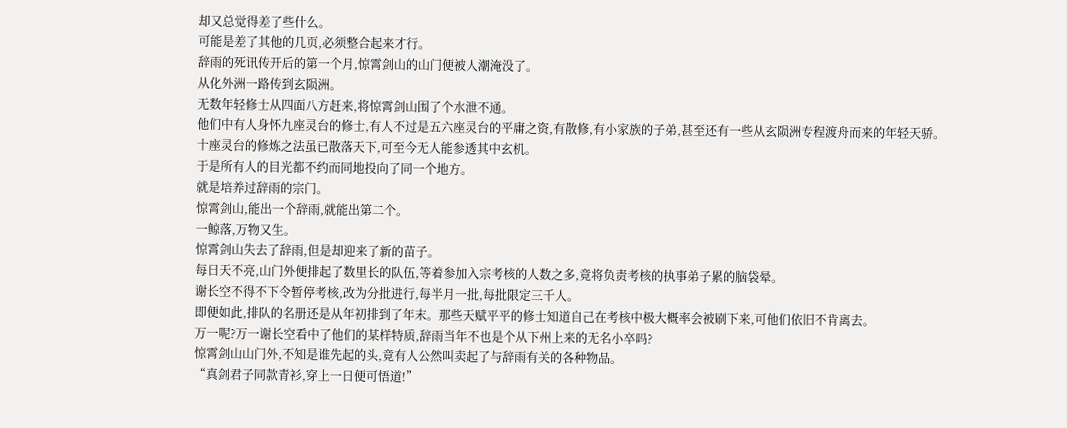却又总觉得差了些什么。
可能是差了其他的几页,必须整合起来才行。
辞雨的死讯传开后的第一个月,惊霄剑山的山门便被人潮淹没了。
从化外洲一路传到玄陨洲。
无数年轻修士从四面八方赶来,将惊霄剑山围了个水泄不通。
他们中有人身怀九座灵台的修士,有人不过是五六座灵台的平庸之资,有散修,有小家族的子弟,甚至还有一些从玄陨洲专程渡舟而来的年轻天骄。
十座灵台的修炼之法虽已散落天下,可至今无人能参透其中玄机。
于是所有人的目光都不约而同地投向了同一个地方。
就是培养过辞雨的宗门。
惊霄剑山,能出一个辞雨,就能出第二个。
一鲸落,万物又生。
惊霄剑山失去了辞雨,但是却迎来了新的苗子。
每日天不亮,山门外便排起了数里长的队伍,等着参加入宗考核的人数之多,竟将负责考核的执事弟子累的脑袋晕。
谢长空不得不下令暂停考核,改为分批进行,每半月一批,每批限定三千人。
即便如此,排队的名册还是从年初排到了年末。那些天赋平平的修士知道自己在考核中极大概率会被刷下来,可他们依旧不肯离去。
万一呢?万一谢长空看中了他们的某样特质,辞雨当年不也是个从下州上来的无名小卒吗?
惊霄剑山山门外,不知是谁先起的头,竟有人公然叫卖起了与辞雨有关的各种物品。
“真剑君子同款青衫,穿上一日便可悟道!”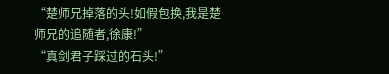“楚师兄掉落的头!如假包换,我是楚师兄的追随者,徐康!”
“真剑君子踩过的石头!”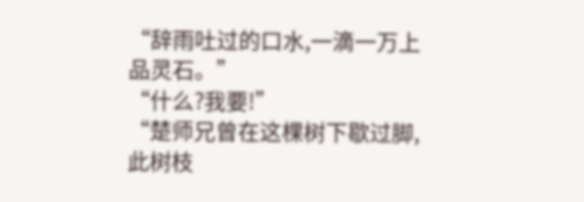“辞雨吐过的口水,一滴一万上品灵石。”
“什么?我要!”
“楚师兄曾在这棵树下歇过脚,此树枝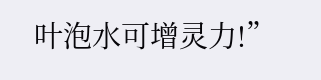叶泡水可增灵力!”